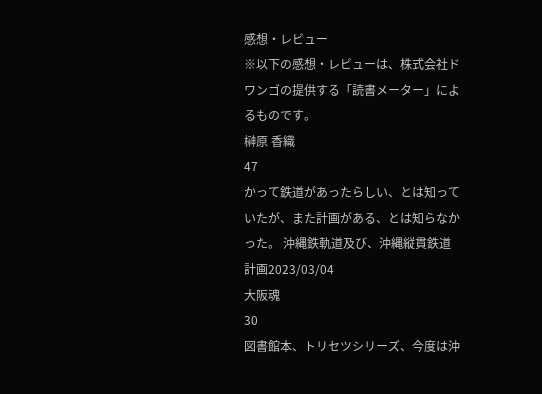感想・レビュー
※以下の感想・レビューは、株式会社ドワンゴの提供する「読書メーター」によるものです。
榊原 香織
47
かって鉄道があったらしい、とは知っていたが、また計画がある、とは知らなかった。 沖縄鉄軌道及び、沖縄縦貫鉄道計画2023/03/04
大阪魂
30
図書館本、トリセツシリーズ、今度は沖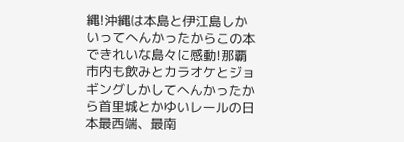縄!沖縄は本島と伊江島しかいってへんかったからこの本できれいな島々に感動!那覇市内も飲みとカラオケとジョギングしかしてへんかったから首里城とかゆいレールの日本最西端、最南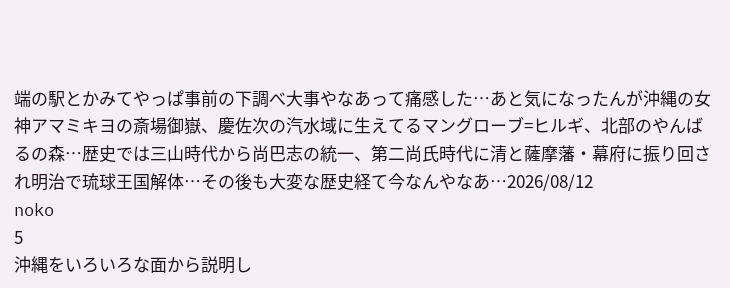端の駅とかみてやっぱ事前の下調べ大事やなあって痛感した…あと気になったんが沖縄の女神アマミキヨの斎場御嶽、慶佐次の汽水域に生えてるマングローブ=ヒルギ、北部のやんばるの森…歴史では三山時代から尚巴志の統一、第二尚氏時代に清と薩摩藩・幕府に振り回され明治で琉球王国解体…その後も大変な歴史経て今なんやなあ…2026/08/12
noko
5
沖縄をいろいろな面から説明し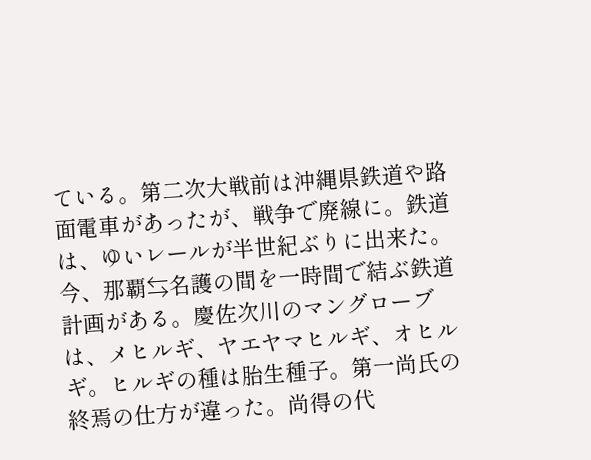ている。第二次大戦前は沖縄県鉄道や路面電車があったが、戦争で廃線に。鉄道は、ゆいレールが半世紀ぶりに出来た。今、那覇⇆名護の間を一時間で結ぶ鉄道計画がある。慶佐次川のマングローブは、メヒルギ、ヤエヤマヒルギ、オヒルギ。ヒルギの種は胎生種子。第一尚氏の終焉の仕方が違った。尚得の代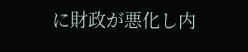に財政が悪化し内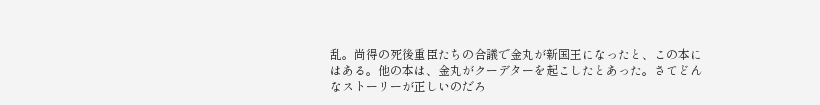乱。尚得の死後重臣たちの合議で金丸が新国王になったと、この本にはある。他の本は、金丸がクーデターを起こしたとあった。さてどんなストーリーが正しいのだろ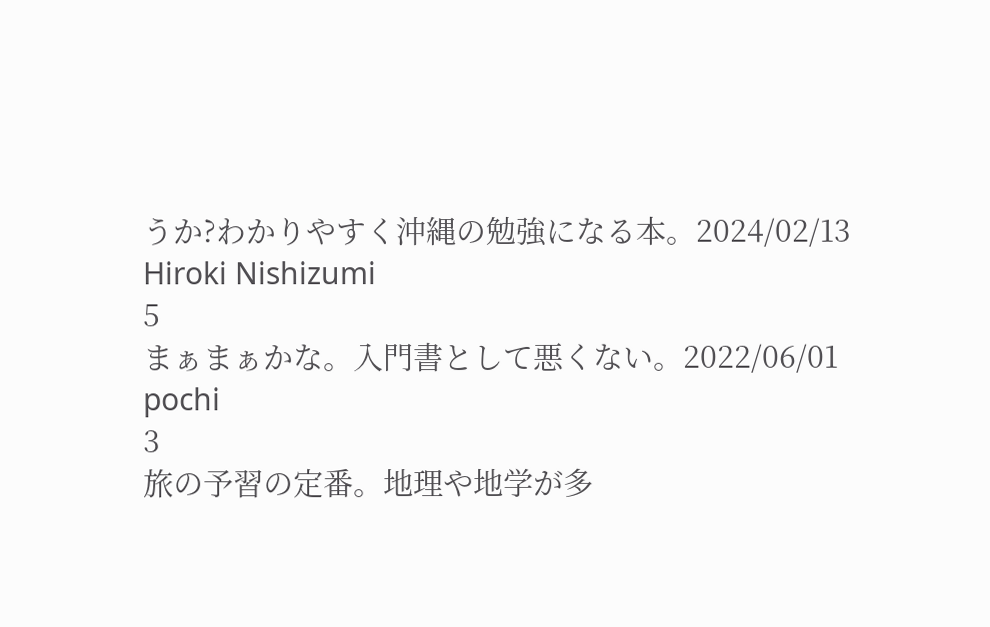うか?わかりやすく沖縄の勉強になる本。2024/02/13
Hiroki Nishizumi
5
まぁまぁかな。入門書として悪くない。2022/06/01
pochi
3
旅の予習の定番。地理や地学が多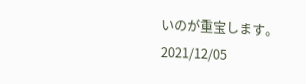いのが重宝します。2021/12/05